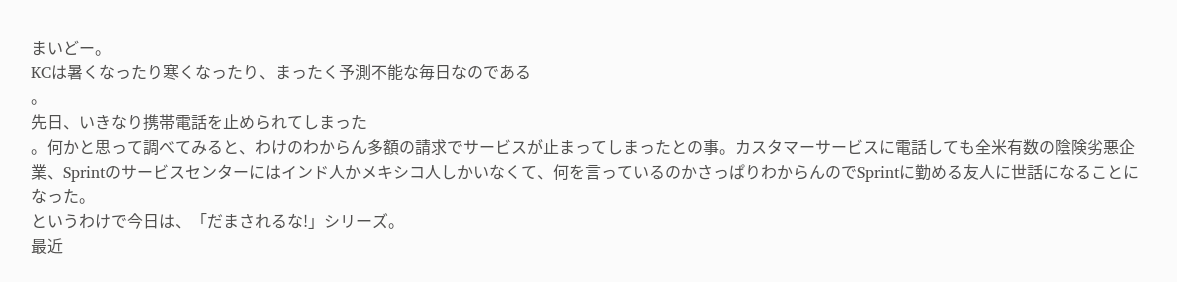まいどー。
KCは暑くなったり寒くなったり、まったく予測不能な毎日なのである
。
先日、いきなり携帯電話を止められてしまった
。何かと思って調べてみると、わけのわからん多額の請求でサービスが止まってしまったとの事。カスタマーサービスに電話しても全米有数の陰険劣悪企業、Sprintのサービスセンターにはインド人かメキシコ人しかいなくて、何を言っているのかさっぱりわからんのでSprintに勤める友人に世話になることになった。
というわけで今日は、「だまされるな!」シリーズ。
最近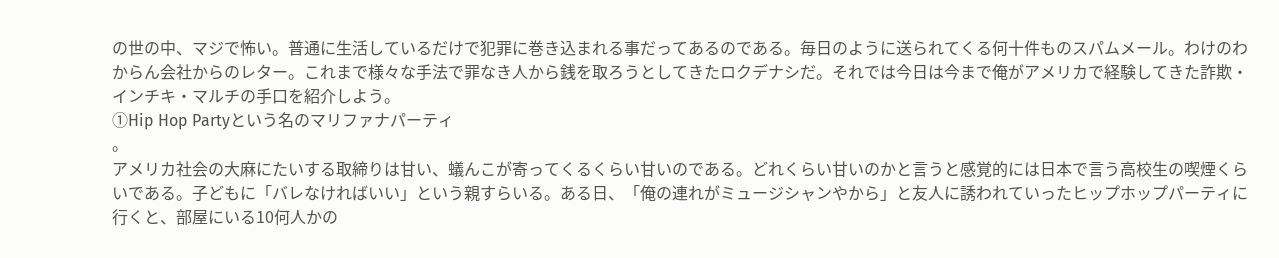の世の中、マジで怖い。普通に生活しているだけで犯罪に巻き込まれる事だってあるのである。毎日のように送られてくる何十件ものスパムメール。わけのわからん会社からのレター。これまで様々な手法で罪なき人から銭を取ろうとしてきたロクデナシだ。それでは今日は今まで俺がアメリカで経験してきた詐欺・インチキ・マルチの手口を紹介しよう。
①Hip Hop Partyという名のマリファナパーティ
。
アメリカ社会の大麻にたいする取締りは甘い、蟻んこが寄ってくるくらい甘いのである。どれくらい甘いのかと言うと感覚的には日本で言う高校生の喫煙くらいである。子どもに「バレなければいい」という親すらいる。ある日、「俺の連れがミュージシャンやから」と友人に誘われていったヒップホップパーティに行くと、部屋にいる10何人かの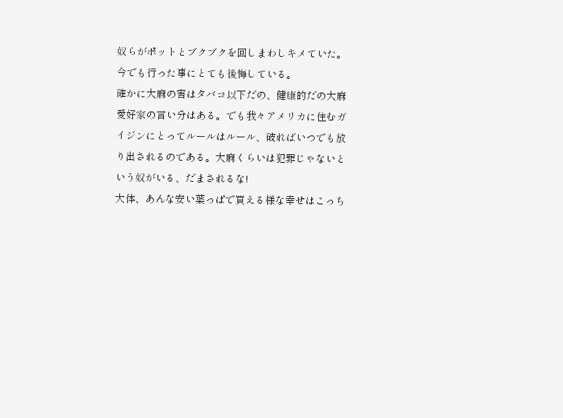奴らがポットとブクブクを回しまわしキメていた。
今でも行った事にとても後悔している。
確かに大麻の害はタバコ以下だの、健康的だの大麻愛好家の言い分はある。でも我々アメリカに住むガイジンにとってルールはルール、破ればいつでも放り出されるのである。大麻くらいは犯罪じゃないという奴がいる、だまされるな!
大体、あんな安い葉っぱで買える様な幸せはこっち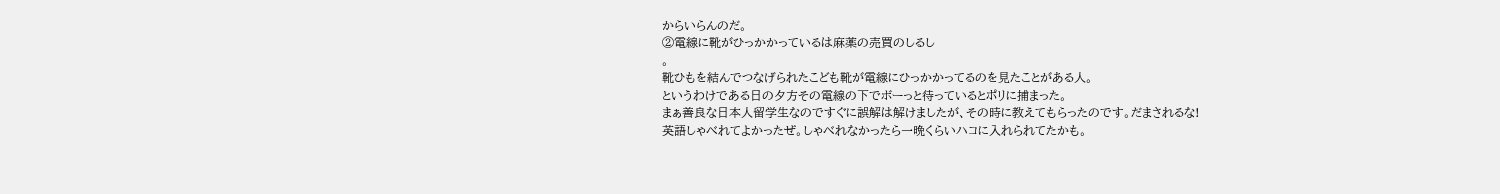からいらんのだ。
②電線に靴がひっかかっているは麻薬の売買のしるし
。
靴ひもを結んでつなげられたこども靴が電線にひっかかってるのを見たことがある人。
というわけである日の夕方その電線の下でボーっと待っているとポリに捕まった。
まぁ善良な日本人留学生なのですぐに誤解は解けましたが、その時に教えてもらったのです。だまされるな!
英語しゃべれてよかったぜ。しゃべれなかったら一晩くらいハコに入れられてたかも。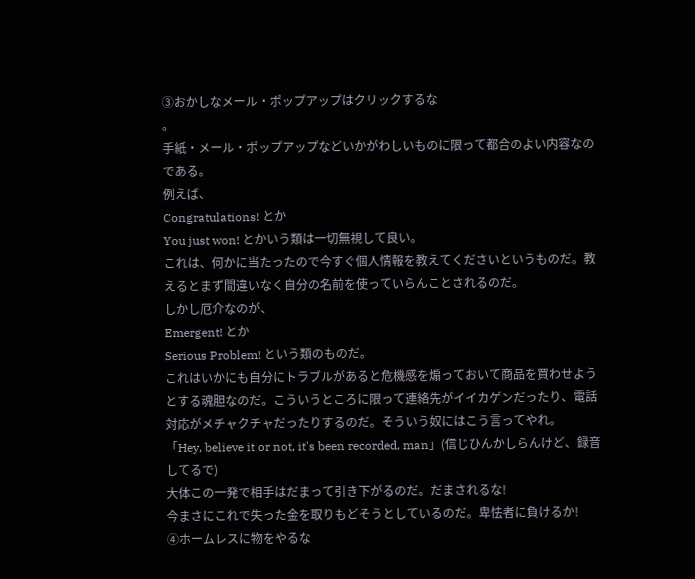③おかしなメール・ポップアップはクリックするな
。
手紙・メール・ポップアップなどいかがわしいものに限って都合のよい内容なのである。
例えば、
Congratulations! とか
You just won! とかいう類は一切無視して良い。
これは、何かに当たったので今すぐ個人情報を教えてくださいというものだ。教えるとまず間違いなく自分の名前を使っていらんことされるのだ。
しかし厄介なのが、
Emergent! とか
Serious Problem! という類のものだ。
これはいかにも自分にトラブルがあると危機感を煽っておいて商品を買わせようとする魂胆なのだ。こういうところに限って連絡先がイイカゲンだったり、電話対応がメチャクチャだったりするのだ。そういう奴にはこう言ってやれ。
「Hey, believe it or not, it's been recorded, man」(信じひんかしらんけど、録音してるで)
大体この一発で相手はだまって引き下がるのだ。だまされるな!
今まさにこれで失った金を取りもどそうとしているのだ。卑怯者に負けるか!
④ホームレスに物をやるな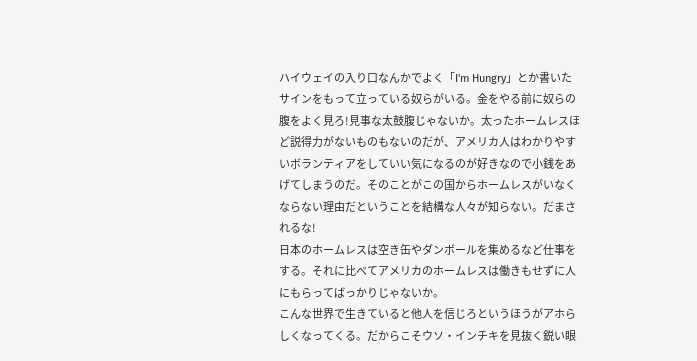ハイウェイの入り口なんかでよく「I'm Hungry」とか書いたサインをもって立っている奴らがいる。金をやる前に奴らの腹をよく見ろ!見事な太鼓腹じゃないか。太ったホームレスほど説得力がないものもないのだが、アメリカ人はわかりやすいボランティアをしていい気になるのが好きなので小銭をあげてしまうのだ。そのことがこの国からホームレスがいなくならない理由だということを結構な人々が知らない。だまされるな!
日本のホームレスは空き缶やダンボールを集めるなど仕事をする。それに比べてアメリカのホームレスは働きもせずに人にもらってばっかりじゃないか。
こんな世界で生きていると他人を信じろというほうがアホらしくなってくる。だからこそウソ・インチキを見抜く鋭い眼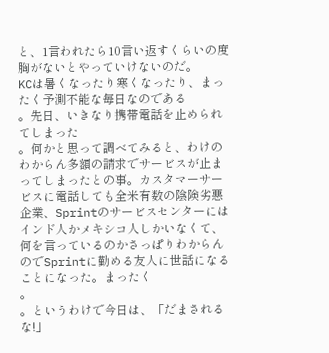と、1言われたら10言い返すくらいの度胸がないとやっていけないのだ。
KCは暑くなったり寒くなったり、まったく予測不能な毎日なのである
。先日、いきなり携帯電話を止められてしまった
。何かと思って調べてみると、わけのわからん多額の請求でサービスが止まってしまったとの事。カスタマーサービスに電話しても全米有数の陰険劣悪企業、Sprintのサービスセンターにはインド人かメキシコ人しかいなくて、何を言っているのかさっぱりわからんのでSprintに勤める友人に世話になることになった。まったく
。
。というわけで今日は、「だまされるな!」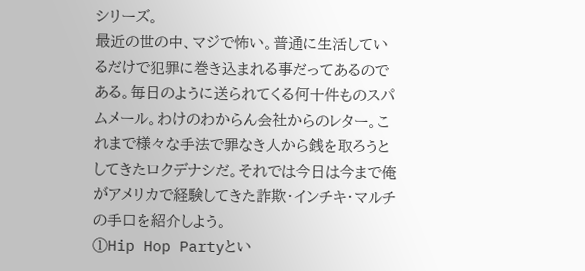シリーズ。
最近の世の中、マジで怖い。普通に生活しているだけで犯罪に巻き込まれる事だってあるのである。毎日のように送られてくる何十件ものスパムメール。わけのわからん会社からのレター。これまで様々な手法で罪なき人から銭を取ろうとしてきたロクデナシだ。それでは今日は今まで俺がアメリカで経験してきた詐欺・インチキ・マルチの手口を紹介しよう。
①Hip Hop Partyとい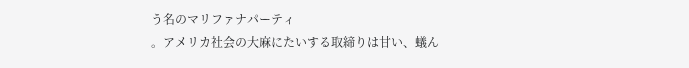う名のマリファナパーティ
。アメリカ社会の大麻にたいする取締りは甘い、蟻ん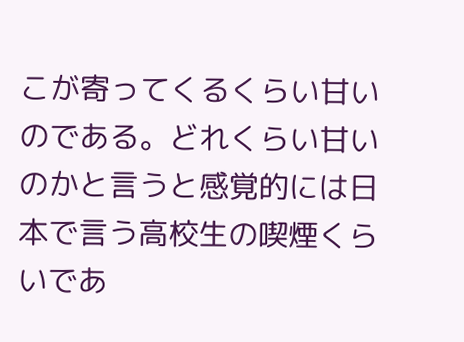こが寄ってくるくらい甘いのである。どれくらい甘いのかと言うと感覚的には日本で言う高校生の喫煙くらいであ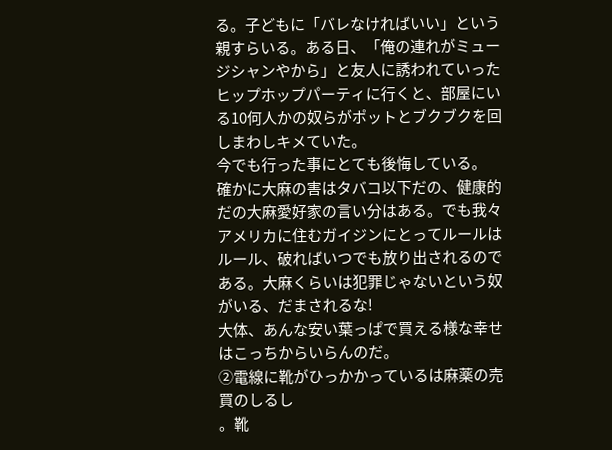る。子どもに「バレなければいい」という親すらいる。ある日、「俺の連れがミュージシャンやから」と友人に誘われていったヒップホップパーティに行くと、部屋にいる10何人かの奴らがポットとブクブクを回しまわしキメていた。
今でも行った事にとても後悔している。
確かに大麻の害はタバコ以下だの、健康的だの大麻愛好家の言い分はある。でも我々アメリカに住むガイジンにとってルールはルール、破ればいつでも放り出されるのである。大麻くらいは犯罪じゃないという奴がいる、だまされるな!
大体、あんな安い葉っぱで買える様な幸せはこっちからいらんのだ。
②電線に靴がひっかかっているは麻薬の売買のしるし
。靴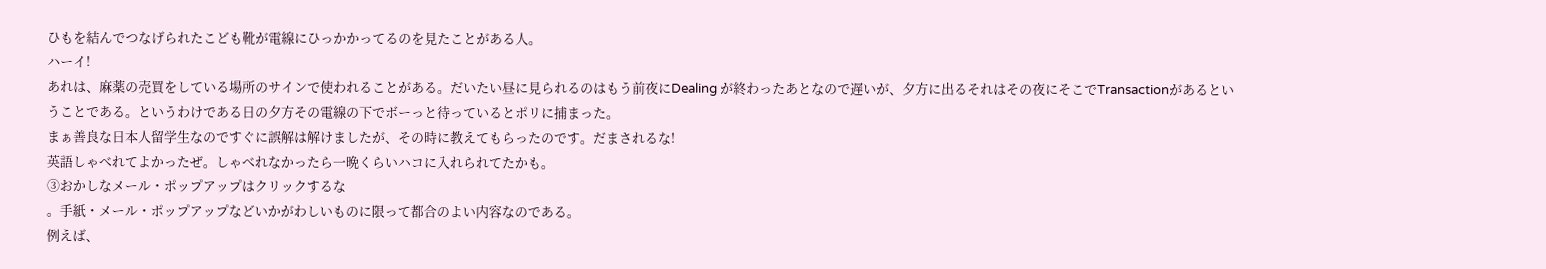ひもを結んでつなげられたこども靴が電線にひっかかってるのを見たことがある人。
ハーイ!
あれは、麻薬の売買をしている場所のサインで使われることがある。だいたい昼に見られるのはもう前夜にDealing が終わったあとなので遅いが、夕方に出るそれはその夜にそこでTransactionがあるということである。というわけである日の夕方その電線の下でボーっと待っているとポリに捕まった。
まぁ善良な日本人留学生なのですぐに誤解は解けましたが、その時に教えてもらったのです。だまされるな!
英語しゃべれてよかったぜ。しゃべれなかったら一晩くらいハコに入れられてたかも。
③おかしなメール・ポップアップはクリックするな
。手紙・メール・ポップアップなどいかがわしいものに限って都合のよい内容なのである。
例えば、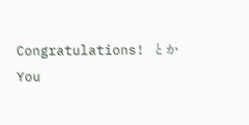Congratulations! とか
You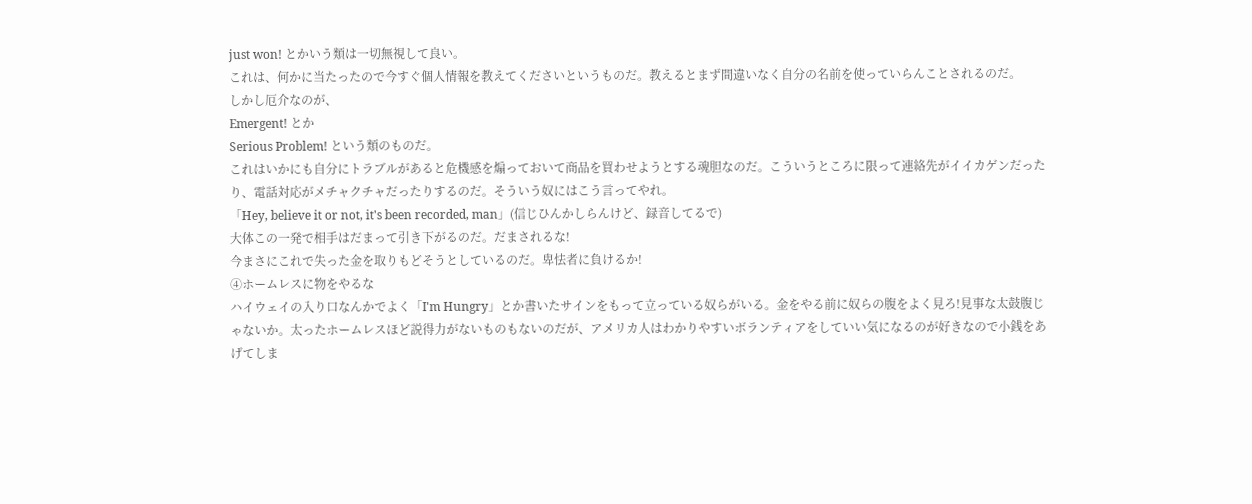just won! とかいう類は一切無視して良い。
これは、何かに当たったので今すぐ個人情報を教えてくださいというものだ。教えるとまず間違いなく自分の名前を使っていらんことされるのだ。
しかし厄介なのが、
Emergent! とか
Serious Problem! という類のものだ。
これはいかにも自分にトラブルがあると危機感を煽っておいて商品を買わせようとする魂胆なのだ。こういうところに限って連絡先がイイカゲンだったり、電話対応がメチャクチャだったりするのだ。そういう奴にはこう言ってやれ。
「Hey, believe it or not, it's been recorded, man」(信じひんかしらんけど、録音してるで)
大体この一発で相手はだまって引き下がるのだ。だまされるな!
今まさにこれで失った金を取りもどそうとしているのだ。卑怯者に負けるか!
④ホームレスに物をやるな
ハイウェイの入り口なんかでよく「I'm Hungry」とか書いたサインをもって立っている奴らがいる。金をやる前に奴らの腹をよく見ろ!見事な太鼓腹じゃないか。太ったホームレスほど説得力がないものもないのだが、アメリカ人はわかりやすいボランティアをしていい気になるのが好きなので小銭をあげてしま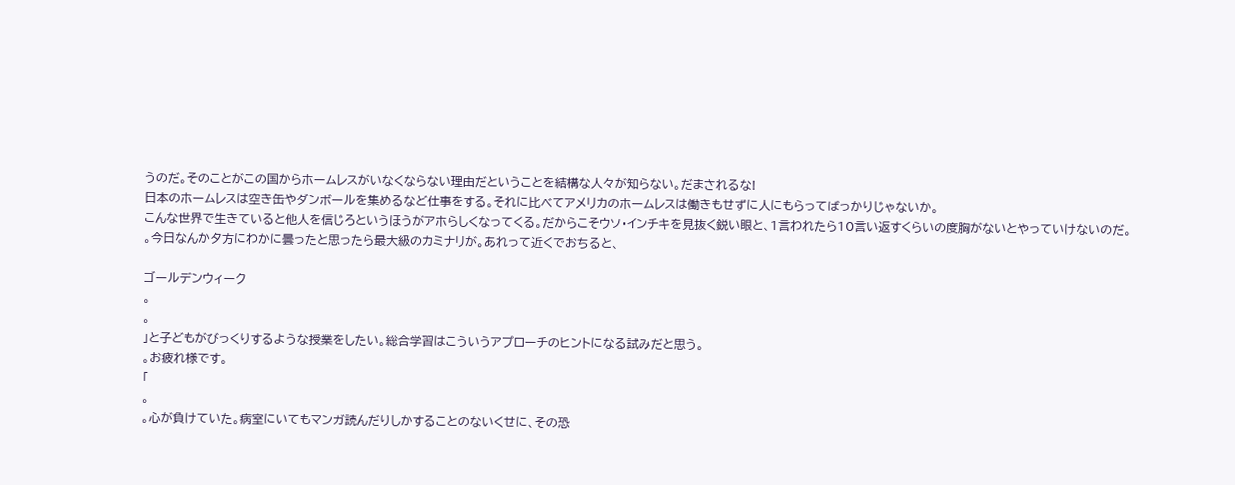うのだ。そのことがこの国からホームレスがいなくならない理由だということを結構な人々が知らない。だまされるな!
日本のホームレスは空き缶やダンボールを集めるなど仕事をする。それに比べてアメリカのホームレスは働きもせずに人にもらってばっかりじゃないか。
こんな世界で生きていると他人を信じろというほうがアホらしくなってくる。だからこそウソ・インチキを見抜く鋭い眼と、1言われたら10言い返すくらいの度胸がないとやっていけないのだ。
。今日なんか夕方にわかに曇ったと思ったら最大級のカミナリが。あれって近くでおちると、

ゴールデンウィーク
。
。
」と子どもがびっくりするような授業をしたい。総合学習はこういうアプローチのヒントになる試みだと思う。
。お疲れ様です。
「
。
。心が負けていた。病室にいてもマンガ読んだりしかすることのないくせに、その恐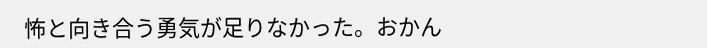怖と向き合う勇気が足りなかった。おかん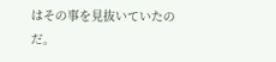はその事を見抜いていたのだ。